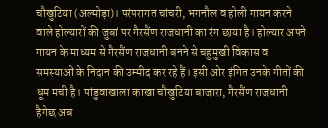चौखुटिया (अल्मोड़ा)। परंपरागत चांचरी, भगनौल व होली गायन करने वाले होल्यारों की जुबां पर गैरसैंण राजधानी का रंग छाया है। होल्यार अपने गायन के माध्यम से गैरसैंण राजधानी बनने से चहुमुखी विकास व समस्याओं के निदान की उम्मीद कर रहे हैं। इसी ओर इंगित उनके गीतों की धूम मची है। पांडुवाखाला काखा चौखुटिया बाजारा, गैरसैंण राजधानी हैगेछ अब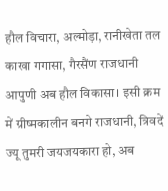हौल विचारा, अल्मोड़ा, रानीखेता तल काखा गगासा, गैरसैंण राजधानी आपुणी अब हौल विकासा। इसी क्रम में ग्रीष्मकालीन बनगे राजधानी, त्रिवदें ज्यू तुमरी जयजयकारा हो, अब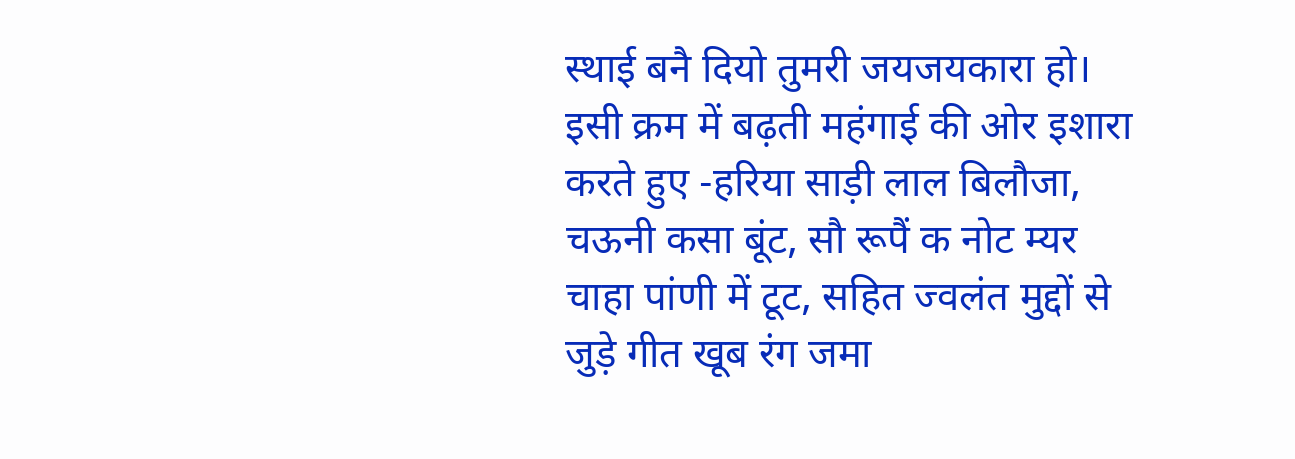स्थाई बनै दियो तुमरी जयजयकारा हो। इसी क्रम में बढ़ती महंगाई की ओर इशारा करते हुए -हरिया साड़ी लाल बिलौजा, चऊनी कसा बूंट, सौ रूपैं क नोट म्यर चाहा पांणी में टूट, सहित ज्वलंत मुद्दों से जुड़े गीत खूब रंग जमा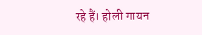रहे हैं। होली गायन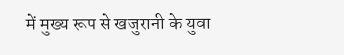में मुख्य रूप से खजुरानी के युवा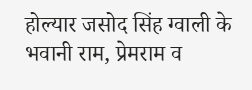होल्यार जसोद सिंह ग्वाली के भवानी राम, प्रेमराम व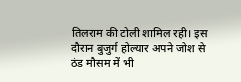तिलराम की टोली शामिल रही। इस दौरान बुजुर्ग होल्यार अपने जोश से ठंड मौसम में भी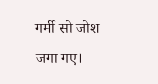गर्मी सो जोश जगा गए।